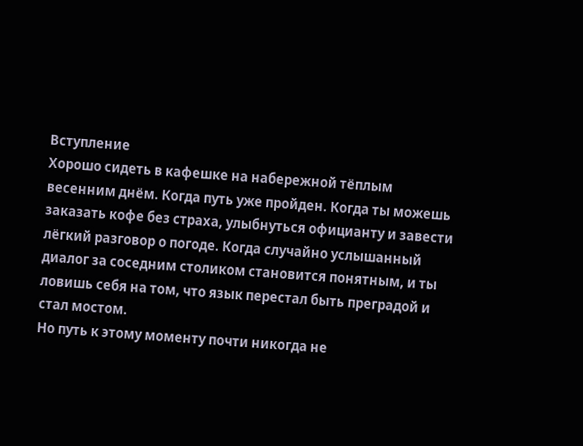Вступление
Хорошо сидеть в кафешке на набережной тёплым весенним днём. Когда путь уже пройден. Когда ты можешь заказать кофе без страха, улыбнуться официанту и завести лёгкий разговор о погоде. Когда случайно услышанный диалог за соседним столиком становится понятным, и ты ловишь себя на том, что язык перестал быть преградой и стал мостом.
Но путь к этому моменту почти никогда не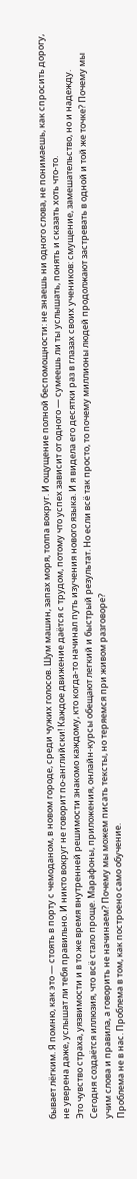бывает лёгким. Я помню, как это — стоять в порту с чемоданом, в новом городе, среди чужих голосов. Шум машин, запах моря, толпа вокруг. И ощущение полной беспомощности: не знаешь ни одного слова, не понимаешь, как спросить дорогу, не уверена даже, услышат ли тебя правильно. И никто вокруг не говорит по-английски! Каждое движение даётся с трудом, потому что успех зависит от одного — сумеешь ли ты услышать, понять и сказать хоть что-то.
Это чувство страха, уязвимости и в то же время внутренней решимости знакомо каждому, кто когда-то начинал путь изучения нового языка. И я видела его десятки раз в глазах своих учеников: смущение, замешательство, но и надежду.
Сегодня создаётся иллюзия, что всё стало проще. Марафоны, приложения, онлайн-курсы обещают легкий и быстрый результат. Но если всё так просто, то почему миллионы людей продолжают застревать в одной и той же точке? Почему мы учим слова и правила, а говорить не начинаем? Почему мы можем писать тексты, но теряемся при живом разговоре?
Проблема не в нас. Проблема в том, как построено само обучение.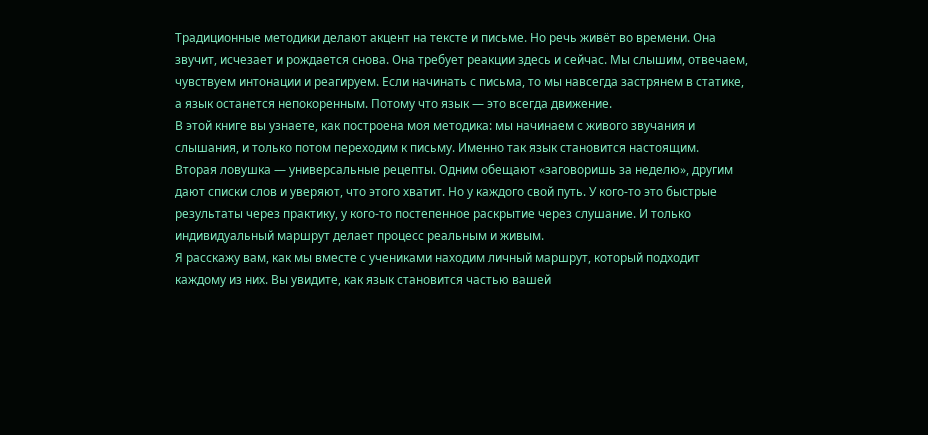Традиционные методики делают акцент на тексте и письме. Но речь живёт во времени. Она звучит, исчезает и рождается снова. Она требует реакции здесь и сейчас. Мы слышим, отвечаем, чувствуем интонации и реагируем. Если начинать с письма, то мы навсегда застрянем в статике, а язык останется непокоренным. Потому что язык — это всегда движение.
В этой книге вы узнаете, как построена моя методика: мы начинаем с живого звучания и слышания, и только потом переходим к письму. Именно так язык становится настоящим.
Вторая ловушка — универсальные рецепты. Одним обещают «заговоришь за неделю», другим дают списки слов и уверяют, что этого хватит. Но у каждого свой путь. У кого-то это быстрые результаты через практику, у кого-то постепенное раскрытие через слушание. И только индивидуальный маршрут делает процесс реальным и живым.
Я расскажу вам, как мы вместе с учениками находим личный маршрут, который подходит каждому из них. Вы увидите, как язык становится частью вашей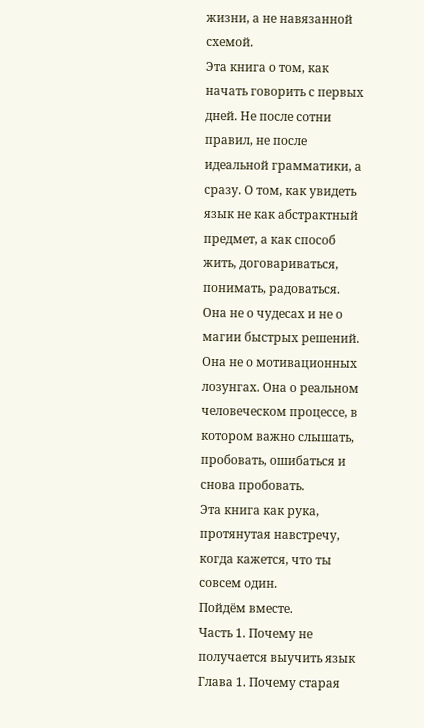жизни, а не навязанной схемой.
Эта книга о том, как начать говорить с первых дней. Не после сотни правил, не после идеальной грамматики, а сразу. О том, как увидеть язык не как абстрактный предмет, а как способ жить, договариваться, понимать, радоваться.
Она не о чудесах и не о магии быстрых решений. Она не о мотивационных лозунгах. Она о реальном человеческом процессе, в котором важно слышать, пробовать, ошибаться и снова пробовать.
Эта книга как рука, протянутая навстречу, когда кажется, что ты совсем один.
Пойдём вместе.
Часть 1. Почему не получается выучить язык
Глава 1. Почему старая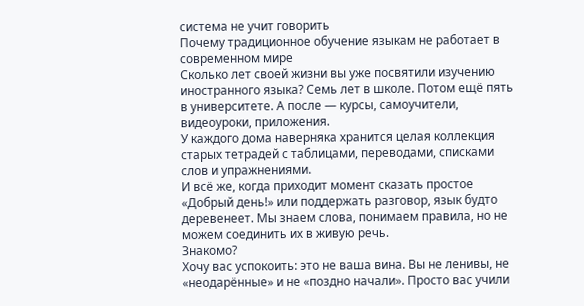система не учит говорить
Почему традиционное обучение языкам не работает в современном мире
Сколько лет своей жизни вы уже посвятили изучению иностранного языка? Семь лет в школе. Потом ещё пять в университете. А после — курсы, самоучители, видеоуроки, приложения.
У каждого дома наверняка хранится целая коллекция старых тетрадей с таблицами, переводами, списками слов и упражнениями.
И всё же, когда приходит момент сказать простое «Добрый день!» или поддержать разговор, язык будто деревенеет. Мы знаем слова, понимаем правила, но не можем соединить их в живую речь.
Знакомо?
Хочу вас успокоить: это не ваша вина. Вы не ленивы, не «неодарённые» и не «поздно начали». Просто вас учили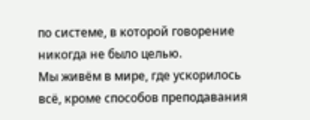по системе, в которой говорение никогда не было целью.
Мы живём в мире, где ускорилось всё, кроме способов преподавания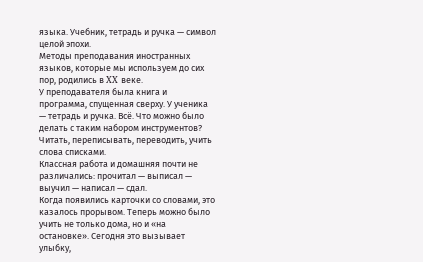языка. Учебник, тетрадь и ручка — символ целой эпохи.
Методы преподавания иностранных языков, которые мы используем до сих пор, родились в XX веке.
У преподавателя была книга и программа, спущенная сверху. У ученика — тетрадь и ручка. Всё. Что можно было делать с таким набором инструментов? Читать, переписывать, переводить, учить слова списками.
Классная работа и домашняя почти не различались: прочитал — выписал — выучил — написал — сдал.
Когда появились карточки со словами, это казалось прорывом. Теперь можно было учить не только дома, но и «на остановке». Сегодня это вызывает улыбку,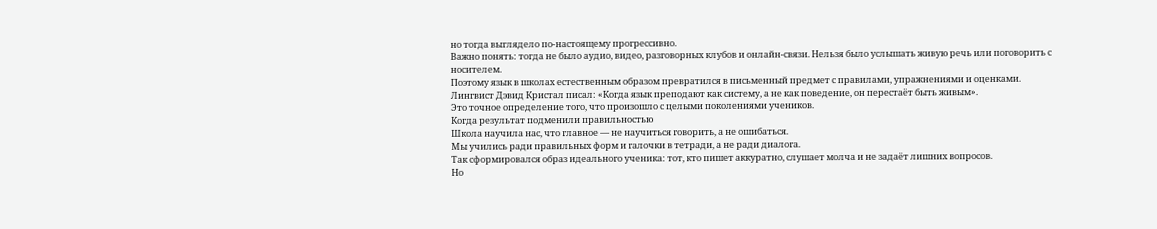но тогда выглядело по-настоящему прогрессивно.
Важно понять: тогда не было аудио, видео, разговорных клубов и онлайн-связи. Нельзя было услышать живую речь или поговорить с носителем.
Поэтому язык в школах естественным образом превратился в письменный предмет с правилами, упражнениями и оценками.
Лингвист Дэвид Кристал писал: «Когда язык преподают как систему, а не как поведение, он перестаёт быть живым».
Это точное определение того, что произошло с целыми поколениями учеников.
Когда результат подменили правильностью
Школа научила нас, что главное — не научиться говорить, а не ошибаться.
Мы учились ради правильных форм и галочки в тетради, а не ради диалога.
Так сформировался образ идеального ученика: тот, кто пишет аккуратно, слушает молча и не задаёт лишних вопросов.
Но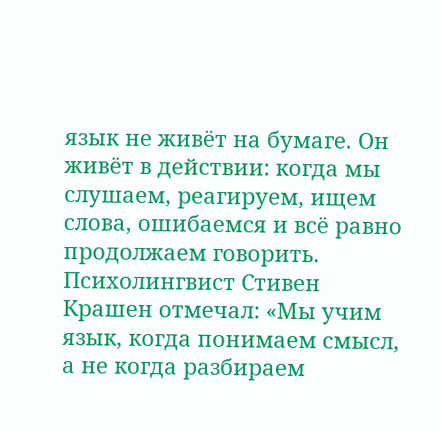язык не живёт на бумаге. Он живёт в действии: когда мы слушаем, реагируем, ищем слова, ошибаемся и всё равно продолжаем говорить.
Психолингвист Стивен Крашен отмечал: «Мы учим язык, когда понимаем смысл, а не когда разбираем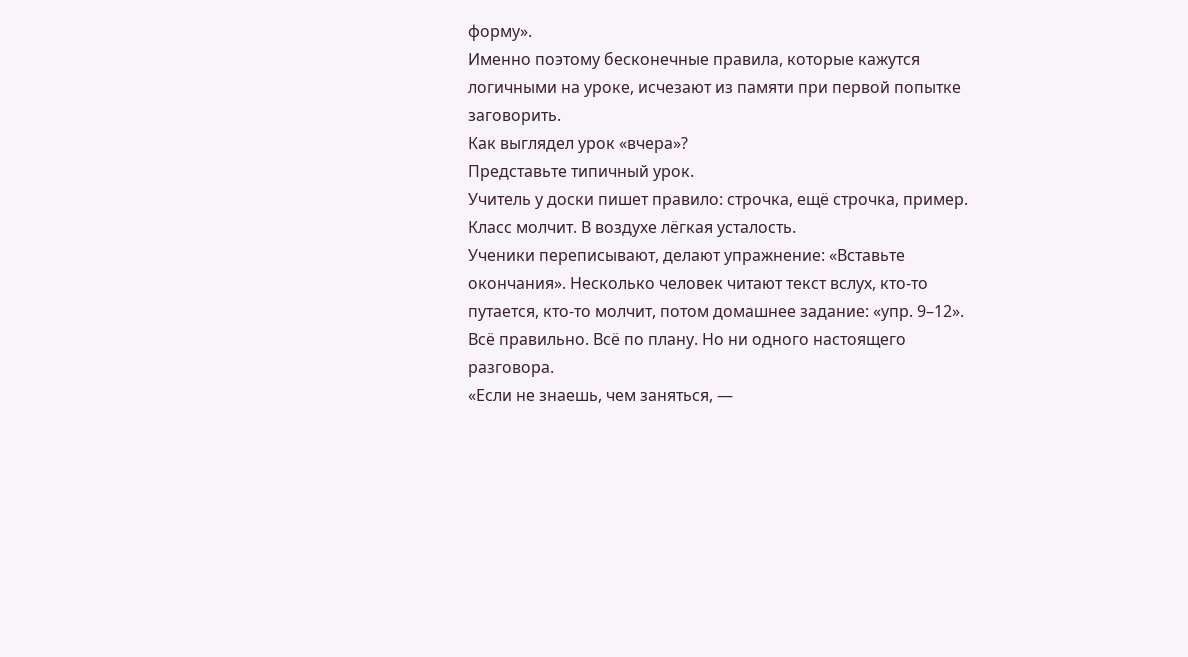форму».
Именно поэтому бесконечные правила, которые кажутся логичными на уроке, исчезают из памяти при первой попытке заговорить.
Как выглядел урок «вчера»?
Представьте типичный урок.
Учитель у доски пишет правило: строчка, ещё строчка, пример.
Класс молчит. В воздухе лёгкая усталость.
Ученики переписывают, делают упражнение: «Вставьте окончания». Несколько человек читают текст вслух, кто-то путается, кто-то молчит, потом домашнее задание: «упр. 9–12».
Всё правильно. Всё по плану. Но ни одного настоящего разговора.
«Если не знаешь, чем заняться, —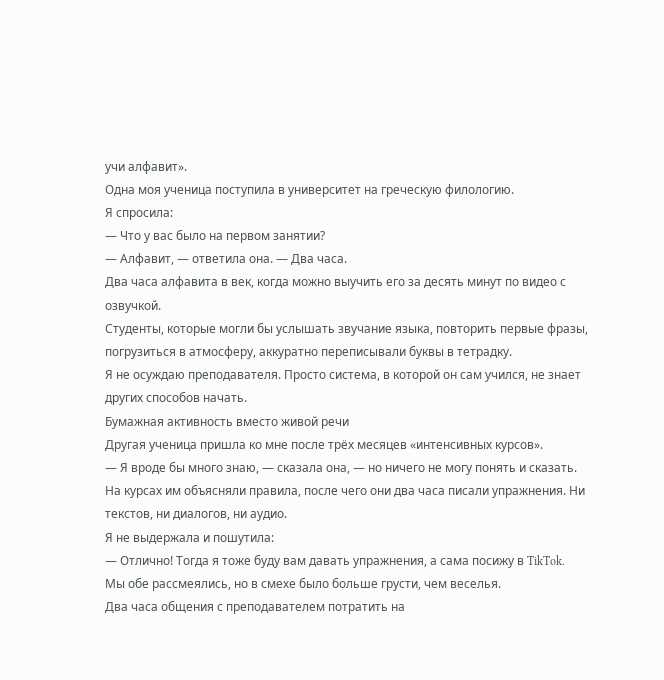учи алфавит».
Одна моя ученица поступила в университет на греческую филологию.
Я спросила:
— Что у вас было на первом занятии?
— Алфавит, — ответила она. — Два часа.
Два часа алфавита в век, когда можно выучить его за десять минут по видео с озвучкой.
Студенты, которые могли бы услышать звучание языка, повторить первые фразы, погрузиться в атмосферу, аккуратно переписывали буквы в тетрадку.
Я не осуждаю преподавателя. Просто система, в которой он сам учился, не знает других способов начать.
Бумажная активность вместо живой речи
Другая ученица пришла ко мне после трёх месяцев «интенсивных курсов».
— Я вроде бы много знаю, — сказала она, — но ничего не могу понять и сказать.
На курсах им объясняли правила, после чего они два часа писали упражнения. Ни текстов, ни диалогов, ни аудио.
Я не выдержала и пошутила:
— Отлично! Тогда я тоже буду вам давать упражнения, а сама посижу в TikTok.
Мы обе рассмеялись, но в смехе было больше грусти, чем веселья.
Два часа общения с преподавателем потратить на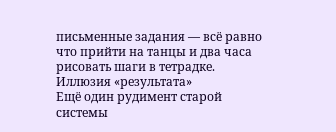письменные задания — всё равно что прийти на танцы и два часа рисовать шаги в тетрадке.
Иллюзия «результата»
Ещё один рудимент старой системы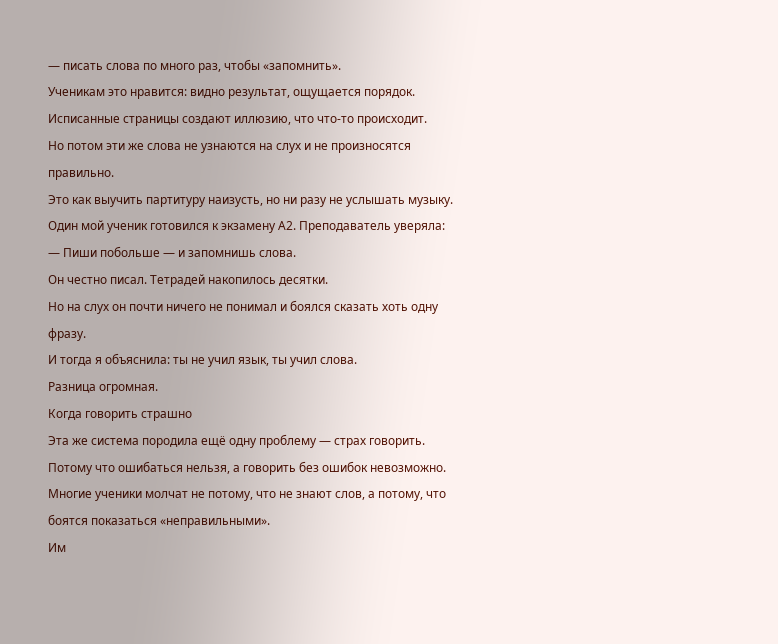— писать слова по много раз, чтобы «запомнить».
Ученикам это нравится: видно результат, ощущается порядок. Исписанные страницы создают иллюзию, что что-то происходит.
Но потом эти же слова не узнаются на слух и не произносятся правильно.
Это как выучить партитуру наизусть, но ни разу не услышать музыку.
Один мой ученик готовился к экзамену А2. Преподаватель уверяла:
— Пиши побольше — и запомнишь слова.
Он честно писал. Тетрадей накопилось десятки.
Но на слух он почти ничего не понимал и боялся сказать хоть одну фразу.
И тогда я объяснила: ты не учил язык, ты учил слова.
Разница огромная.
Когда говорить страшно
Эта же система породила ещё одну проблему — страх говорить.
Потому что ошибаться нельзя, а говорить без ошибок невозможно.
Многие ученики молчат не потому, что не знают слов, а потому, что боятся показаться «неправильными».
Им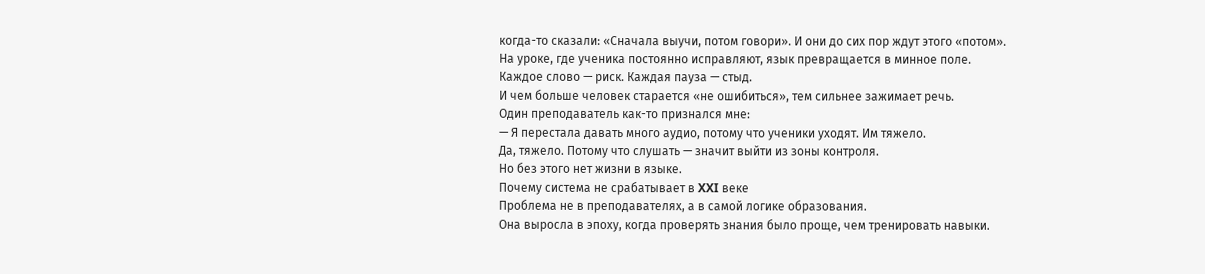когда-то сказали: «Сначала выучи, потом говори». И они до сих пор ждут этого «потом».
На уроке, где ученика постоянно исправляют, язык превращается в минное поле.
Каждое слово — риск. Каждая пауза — стыд.
И чем больше человек старается «не ошибиться», тем сильнее зажимает речь.
Один преподаватель как-то признался мне:
— Я перестала давать много аудио, потому что ученики уходят. Им тяжело.
Да, тяжело. Потому что слушать — значит выйти из зоны контроля.
Но без этого нет жизни в языке.
Почему система не срабатывает в XXI веке
Проблема не в преподавателях, а в самой логике образования.
Она выросла в эпоху, когда проверять знания было проще, чем тренировать навыки.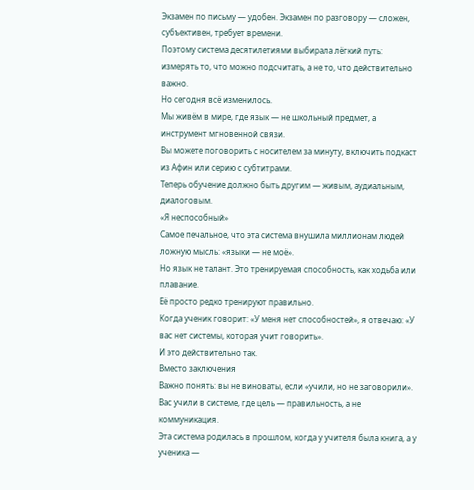Экзамен по письму — удобен. Экзамен по разговору — сложен, субъективен, требует времени.
Поэтому система десятилетиями выбирала лёгкий путь: измерять то, что можно подсчитать, а не то, что действительно важно.
Но сегодня всё изменилось.
Мы живём в мире, где язык — не школьный предмет, а инструмент мгновенной связи.
Вы можете поговорить с носителем за минуту, включить подкаст из Афин или серию с субтитрами.
Теперь обучение должно быть другим — живым, аудиальным, диалоговым.
«Я неспособный»
Самое печальное, что эта система внушила миллионам людей ложную мысль: «языки — не моё».
Но язык не талант. Это тренируемая способность, как ходьба или плавание.
Её просто редко тренируют правильно.
Когда ученик говорит: «У меня нет способностей», я отвечаю: «У вас нет системы, которая учит говорить».
И это действительно так.
Вместо заключения
Важно понять: вы не виноваты, если «учили, но не заговорили».
Вас учили в системе, где цель — правильность, а не коммуникация.
Эта система родилась в прошлом, когда у учителя была книга, а у ученика —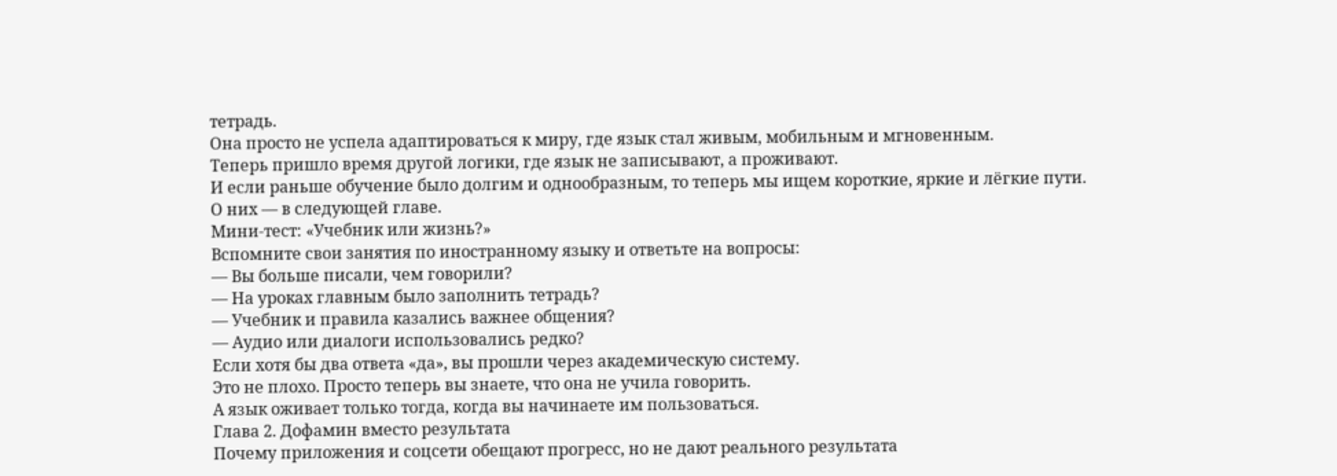тетрадь.
Она просто не успела адаптироваться к миру, где язык стал живым, мобильным и мгновенным.
Теперь пришло время другой логики, где язык не записывают, а проживают.
И если раньше обучение было долгим и однообразным, то теперь мы ищем короткие, яркие и лёгкие пути.
О них — в следующей главе.
Мини-тест: «Учебник или жизнь?»
Вспомните свои занятия по иностранному языку и ответьте на вопросы:
— Вы больше писали, чем говорили?
— На уроках главным было заполнить тетрадь?
— Учебник и правила казались важнее общения?
— Аудио или диалоги использовались редко?
Если хотя бы два ответа «да», вы прошли через академическую систему.
Это не плохо. Просто теперь вы знаете, что она не учила говорить.
А язык оживает только тогда, когда вы начинаете им пользоваться.
Глава 2. Дофамин вместо результата
Почему приложения и соцсети обещают прогресс, но не дают реального результата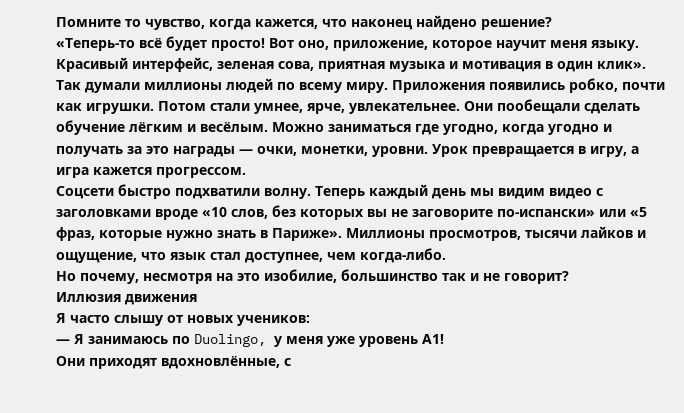Помните то чувство, когда кажется, что наконец найдено решение?
«Теперь-то всё будет просто! Вот оно, приложение, которое научит меня языку. Красивый интерфейс, зеленая сова, приятная музыка и мотивация в один клик».
Так думали миллионы людей по всему миру. Приложения появились робко, почти как игрушки. Потом стали умнее, ярче, увлекательнее. Они пообещали сделать обучение лёгким и весёлым. Можно заниматься где угодно, когда угодно и получать за это награды — очки, монетки, уровни. Урок превращается в игру, а игра кажется прогрессом.
Соцсети быстро подхватили волну. Теперь каждый день мы видим видео с заголовками вроде «10 слов, без которых вы не заговорите по-испански» или «5 фраз, которые нужно знать в Париже». Миллионы просмотров, тысячи лайков и ощущение, что язык стал доступнее, чем когда-либо.
Но почему, несмотря на это изобилие, большинство так и не говорит?
Иллюзия движения
Я часто слышу от новых учеников:
— Я занимаюсь по Duolingo, у меня уже уровень А1!
Они приходят вдохновлённые, с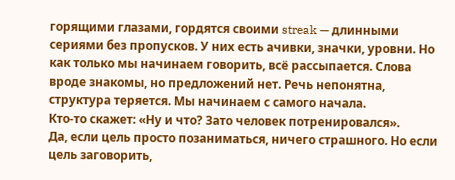горящими глазами, гордятся своими streak — длинными сериями без пропусков. У них есть ачивки, значки, уровни. Но как только мы начинаем говорить, всё рассыпается. Слова вроде знакомы, но предложений нет. Речь непонятна, структура теряется. Мы начинаем с самого начала.
Кто-то скажет: «Ну и что? Зато человек потренировался».
Да, если цель просто позаниматься, ничего страшного. Но если цель заговорить,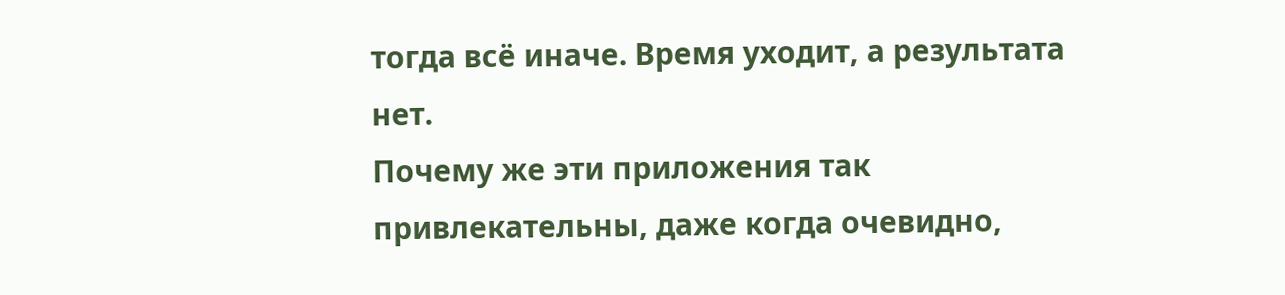тогда всё иначе. Время уходит, а результата нет.
Почему же эти приложения так привлекательны, даже когда очевидно,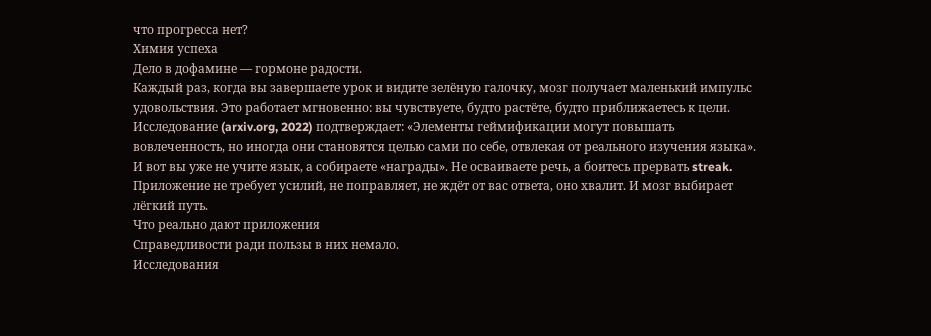что прогресса нет?
Химия успеха
Дело в дофамине — гормоне радости.
Каждый раз, когда вы завершаете урок и видите зелёную галочку, мозг получает маленький импульс удовольствия. Это работает мгновенно: вы чувствуете, будто растёте, будто приближаетесь к цели.
Исследование (arxiv.org, 2022) подтверждает: «Элементы геймификации могут повышать вовлеченность, но иногда они становятся целью сами по себе, отвлекая от реального изучения языка».
И вот вы уже не учите язык, а собираете «награды». Не осваиваете речь, а боитесь прервать streak. Приложение не требует усилий, не поправляет, не ждёт от вас ответа, оно хвалит. И мозг выбирает лёгкий путь.
Что реально дают приложения
Справедливости ради пользы в них немало.
Исследования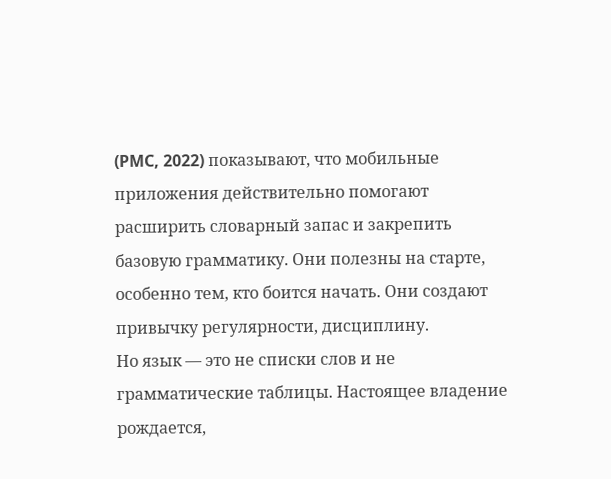(PMC, 2022) показывают, что мобильные приложения действительно помогают расширить словарный запас и закрепить базовую грамматику. Они полезны на старте, особенно тем, кто боится начать. Они создают привычку регулярности, дисциплину.
Но язык — это не списки слов и не грамматические таблицы. Настоящее владение рождается,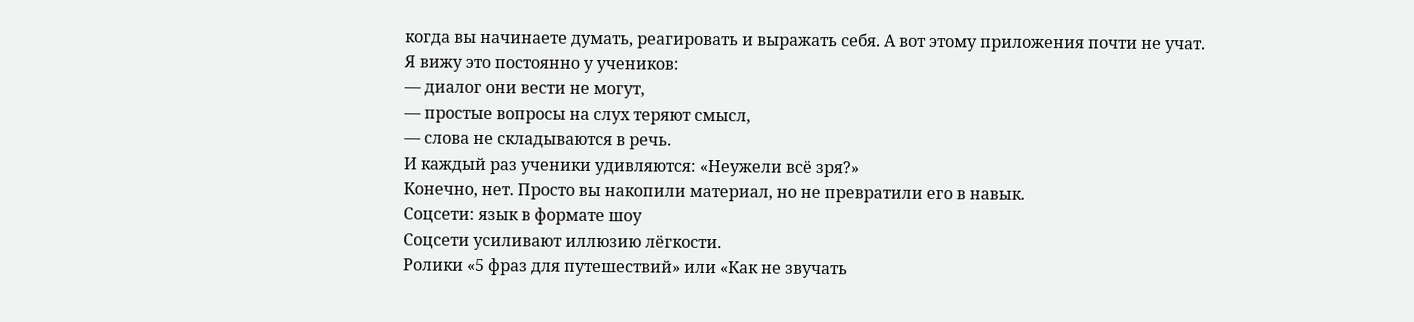когда вы начинаете думать, реагировать и выражать себя. А вот этому приложения почти не учат.
Я вижу это постоянно у учеников:
— диалог они вести не могут,
— простые вопросы на слух теряют смысл,
— слова не складываются в речь.
И каждый раз ученики удивляются: «Неужели всё зря?»
Конечно, нет. Просто вы накопили материал, но не превратили его в навык.
Соцсети: язык в формате шоу
Соцсети усиливают иллюзию лёгкости.
Ролики «5 фраз для путешествий» или «Как не звучать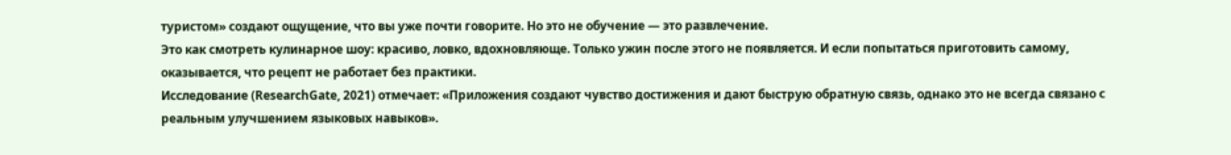туристом» создают ощущение, что вы уже почти говорите. Но это не обучение — это развлечение.
Это как смотреть кулинарное шоу: красиво, ловко, вдохновляюще. Только ужин после этого не появляется. И если попытаться приготовить самому, оказывается, что рецепт не работает без практики.
Исследование (ResearchGate, 2021) отмечает: «Приложения создают чувство достижения и дают быструю обратную связь, однако это не всегда связано с реальным улучшением языковых навыков».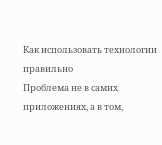Как использовать технологии правильно
Проблема не в самих приложениях, а в том,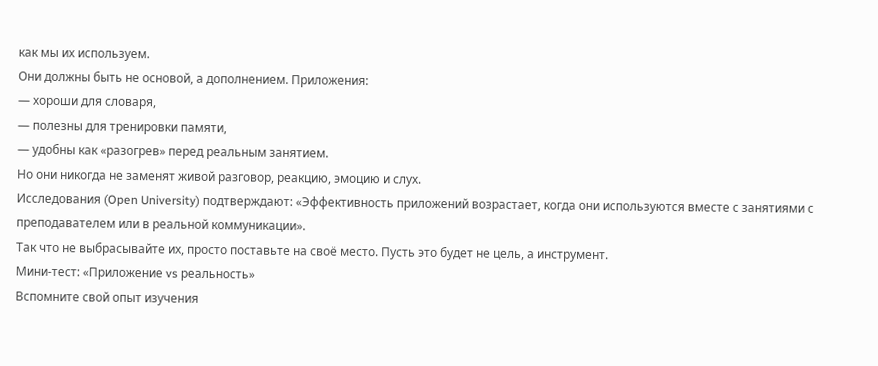как мы их используем.
Они должны быть не основой, а дополнением. Приложения:
— хороши для словаря,
— полезны для тренировки памяти,
— удобны как «разогрев» перед реальным занятием.
Но они никогда не заменят живой разговор, реакцию, эмоцию и слух.
Исследования (Open University) подтверждают: «Эффективность приложений возрастает, когда они используются вместе с занятиями с преподавателем или в реальной коммуникации».
Так что не выбрасывайте их, просто поставьте на своё место. Пусть это будет не цель, а инструмент.
Мини-тест: «Приложение vs реальность»
Вспомните свой опыт изучения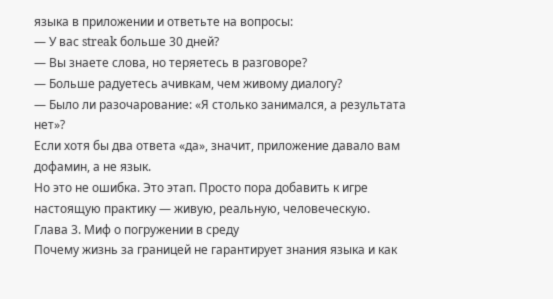языка в приложении и ответьте на вопросы:
— У вас streak больше 30 дней?
— Вы знаете слова, но теряетесь в разговоре?
— Больше радуетесь ачивкам, чем живому диалогу?
— Было ли разочарование: «Я столько занимался, а результата нет»?
Если хотя бы два ответа «да», значит, приложение давало вам дофамин, а не язык.
Но это не ошибка. Это этап. Просто пора добавить к игре настоящую практику — живую, реальную, человеческую.
Глава 3. Миф о погружении в среду
Почему жизнь за границей не гарантирует знания языка и как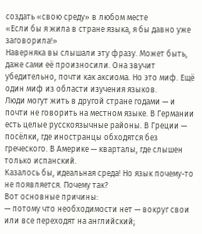создать «свою среду» в любом месте
«Если бы я жила в стране языка, я бы давно уже заговорила!»
Наверняка вы слышали эту фразу. Может быть, даже сами её произносили. Она звучит убедительно, почти как аксиома. Но это миф. Ещё один миф из области изучения языков.
Люди могут жить в другой стране годами — и почти не говорить на местном языке. В Германии есть целые русскоязычные районы. В Греции — посёлки, где иностранцы обходятся без греческого. В Америке — кварталы, где слышен только испанский.
Казалось бы, идеальная среда! Но язык почему-то не появляется. Почему так?
Вот основные причины:
— потому что необходимости нет — вокруг свои или все переходят на английский;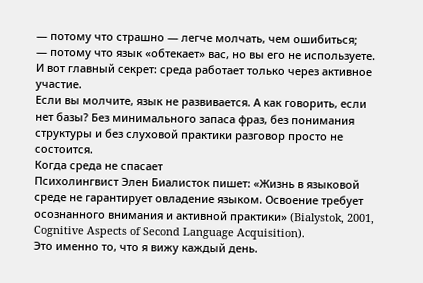— потому что страшно — легче молчать, чем ошибиться;
— потому что язык «обтекает» вас, но вы его не используете.
И вот главный секрет: среда работает только через активное участие.
Если вы молчите, язык не развивается. А как говорить, если нет базы? Без минимального запаса фраз, без понимания структуры и без слуховой практики разговор просто не состоится.
Когда среда не спасает
Психолингвист Элен Биалисток пишет: «Жизнь в языковой среде не гарантирует овладение языком. Освоение требует осознанного внимания и активной практики» (Bialystok, 2001, Cognitive Aspects of Second Language Acquisition).
Это именно то, что я вижу каждый день.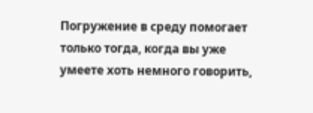Погружение в среду помогает только тогда, когда вы уже умеете хоть немного говорить,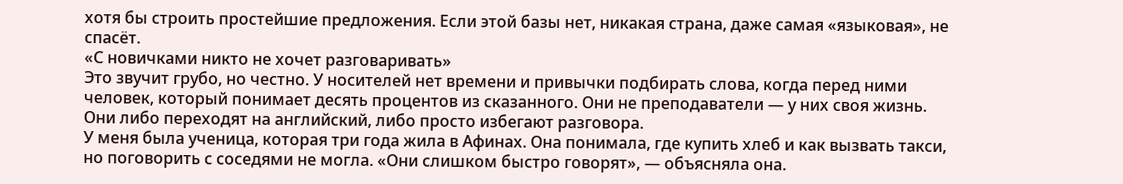хотя бы строить простейшие предложения. Если этой базы нет, никакая страна, даже самая «языковая», не спасёт.
«С новичками никто не хочет разговаривать»
Это звучит грубо, но честно. У носителей нет времени и привычки подбирать слова, когда перед ними человек, который понимает десять процентов из сказанного. Они не преподаватели — у них своя жизнь. Они либо переходят на английский, либо просто избегают разговора.
У меня была ученица, которая три года жила в Афинах. Она понимала, где купить хлеб и как вызвать такси, но поговорить с соседями не могла. «Они слишком быстро говорят», — объясняла она.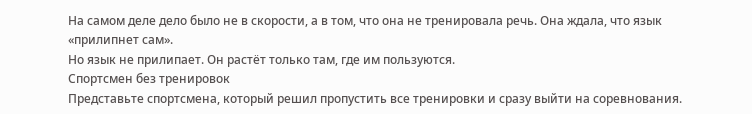На самом деле дело было не в скорости, а в том, что она не тренировала речь. Она ждала, что язык «прилипнет сам».
Но язык не прилипает. Он растёт только там, где им пользуются.
Спортсмен без тренировок
Представьте спортсмена, который решил пропустить все тренировки и сразу выйти на соревнования.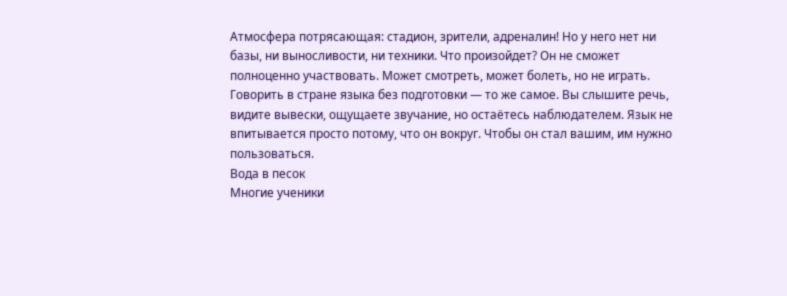Атмосфера потрясающая: стадион, зрители, адреналин! Но у него нет ни базы, ни выносливости, ни техники. Что произойдет? Он не сможет полноценно участвовать. Может смотреть, может болеть, но не играть.
Говорить в стране языка без подготовки — то же самое. Вы слышите речь, видите вывески, ощущаете звучание, но остаётесь наблюдателем. Язык не впитывается просто потому, что он вокруг. Чтобы он стал вашим, им нужно пользоваться.
Вода в песок
Многие ученики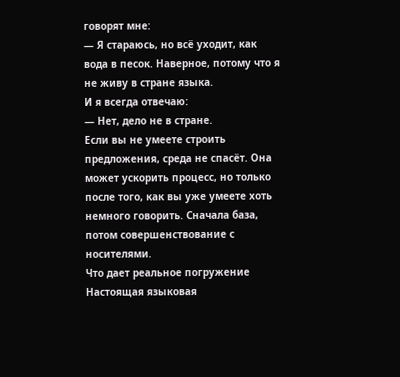говорят мне:
— Я стараюсь, но всё уходит, как вода в песок. Наверное, потому что я не живу в стране языка.
И я всегда отвечаю:
— Нет, дело не в стране.
Если вы не умеете строить предложения, среда не спасёт. Она может ускорить процесс, но только после того, как вы уже умеете хоть немного говорить. Сначала база, потом совершенствование с носителями.
Что дает реальное погружение
Настоящая языковая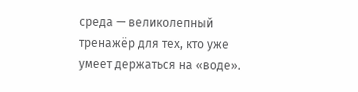среда — великолепный тренажёр для тех, кто уже умеет держаться на «воде».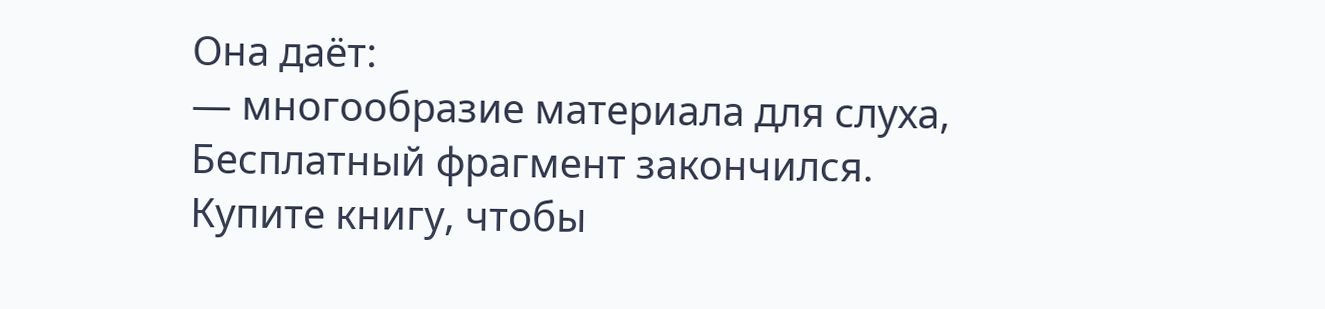Она даёт:
— многообразие материала для слуха,
Бесплатный фрагмент закончился.
Купите книгу, чтобы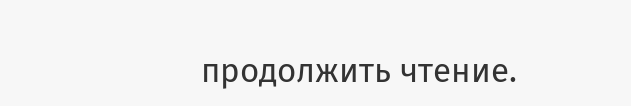продолжить чтение.